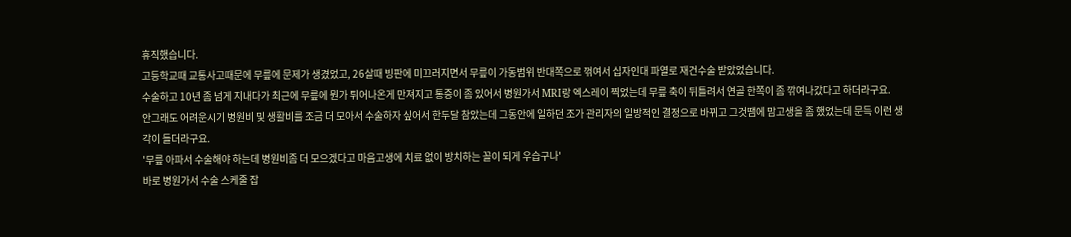휴직했습니다.
고등학교때 교통사고때문에 무릎에 문제가 생겼었고, 26살때 빙판에 미끄러지면서 무릎이 가동범위 반대쪽으로 꺾여서 십자인대 파열로 재건수술 받았었습니다.
수술하고 10년 좀 넘게 지내다가 최근에 무릎에 뭔가 튀어나온게 만져지고 통증이 좀 있어서 병원가서 MRI랑 엑스레이 찍었는데 무릎 축이 뒤틀려서 연골 한쪽이 좀 깎여나갔다고 하더라구요.
안그래도 어려운시기 병원비 및 생활비를 조금 더 모아서 수술하자 싶어서 한두달 참았는데 그동안에 일하던 조가 관리자의 일방적인 결정으로 바뀌고 그것땜에 맘고생을 좀 했었는데 문득 이런 생각이 들더라구요.
'무릎 아파서 수술해야 하는데 병원비좀 더 모으겠다고 마음고생에 치료 없이 방치하는 꼴이 되게 우습구나'
바로 병원가서 수술 스케줄 잡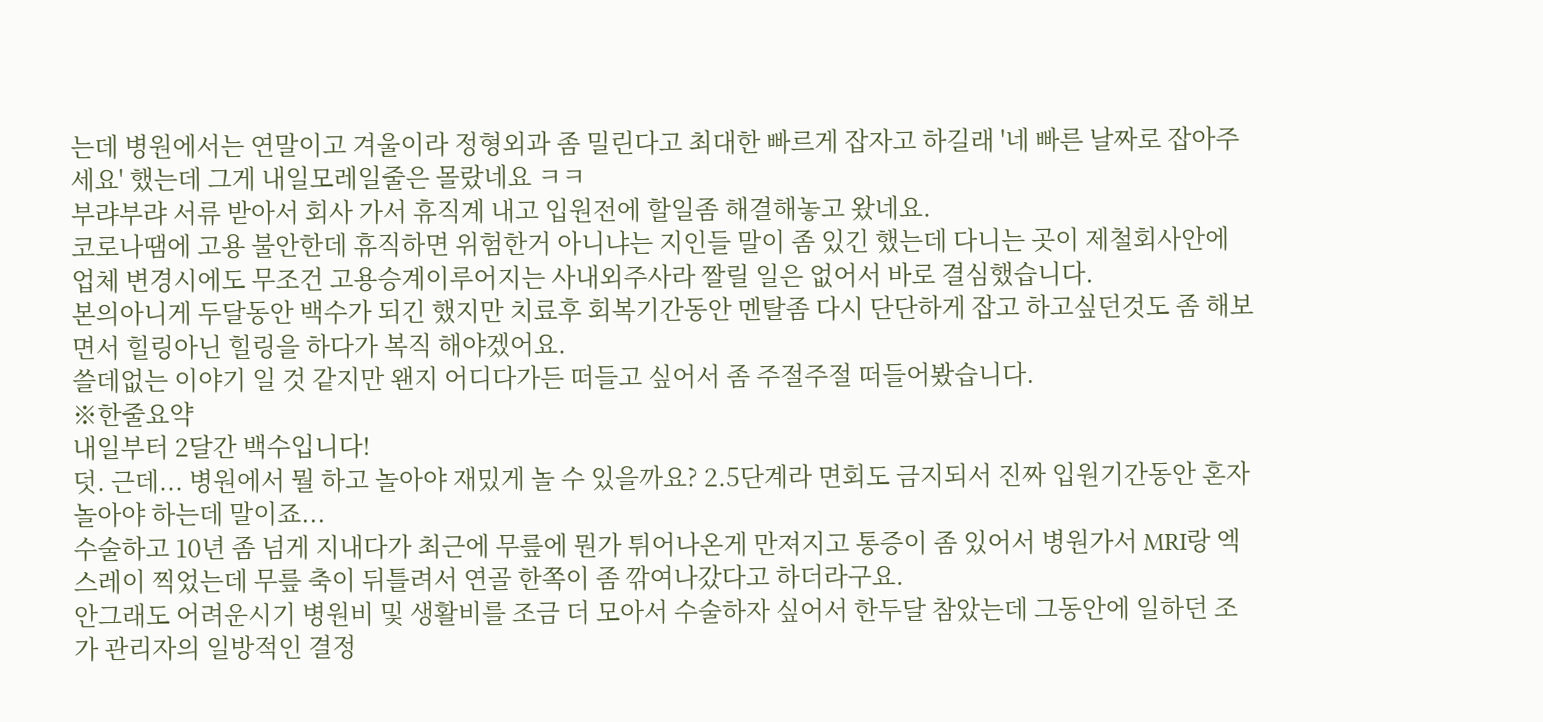는데 병원에서는 연말이고 겨울이라 정형외과 좀 밀린다고 최대한 빠르게 잡자고 하길래 '네 빠른 날짜로 잡아주세요' 했는데 그게 내일모레일줄은 몰랐네요 ㅋㅋ
부랴부랴 서류 받아서 회사 가서 휴직계 내고 입원전에 할일좀 해결해놓고 왔네요.
코로나땜에 고용 불안한데 휴직하면 위험한거 아니냐는 지인들 말이 좀 있긴 했는데 다니는 곳이 제철회사안에 업체 변경시에도 무조건 고용승계이루어지는 사내외주사라 짤릴 일은 없어서 바로 결심했습니다.
본의아니게 두달동안 백수가 되긴 했지만 치료후 회복기간동안 멘탈좀 다시 단단하게 잡고 하고싶던것도 좀 해보면서 힐링아닌 힐링을 하다가 복직 해야겠어요.
쓸데없는 이야기 일 것 같지만 왠지 어디다가든 떠들고 싶어서 좀 주절주절 떠들어봤습니다.
※한줄요약
내일부터 2달간 백수입니다!
덧. 근데... 병원에서 뭘 하고 놀아야 재밌게 놀 수 있을까요? 2.5단계라 면회도 금지되서 진짜 입원기간동안 혼자 놀아야 하는데 말이죠...
수술하고 10년 좀 넘게 지내다가 최근에 무릎에 뭔가 튀어나온게 만져지고 통증이 좀 있어서 병원가서 MRI랑 엑스레이 찍었는데 무릎 축이 뒤틀려서 연골 한쪽이 좀 깎여나갔다고 하더라구요.
안그래도 어려운시기 병원비 및 생활비를 조금 더 모아서 수술하자 싶어서 한두달 참았는데 그동안에 일하던 조가 관리자의 일방적인 결정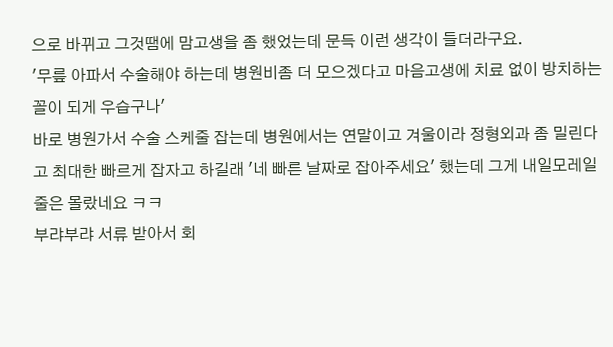으로 바뀌고 그것땜에 맘고생을 좀 했었는데 문득 이런 생각이 들더라구요.
'무릎 아파서 수술해야 하는데 병원비좀 더 모으겠다고 마음고생에 치료 없이 방치하는 꼴이 되게 우습구나'
바로 병원가서 수술 스케줄 잡는데 병원에서는 연말이고 겨울이라 정형외과 좀 밀린다고 최대한 빠르게 잡자고 하길래 '네 빠른 날짜로 잡아주세요' 했는데 그게 내일모레일줄은 몰랐네요 ㅋㅋ
부랴부랴 서류 받아서 회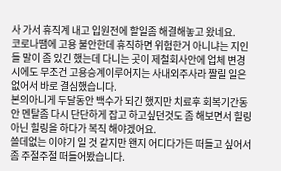사 가서 휴직계 내고 입원전에 할일좀 해결해놓고 왔네요.
코로나땜에 고용 불안한데 휴직하면 위험한거 아니냐는 지인들 말이 좀 있긴 했는데 다니는 곳이 제철회사안에 업체 변경시에도 무조건 고용승계이루어지는 사내외주사라 짤릴 일은 없어서 바로 결심했습니다.
본의아니게 두달동안 백수가 되긴 했지만 치료후 회복기간동안 멘탈좀 다시 단단하게 잡고 하고싶던것도 좀 해보면서 힐링아닌 힐링을 하다가 복직 해야겠어요.
쓸데없는 이야기 일 것 같지만 왠지 어디다가든 떠들고 싶어서 좀 주절주절 떠들어봤습니다.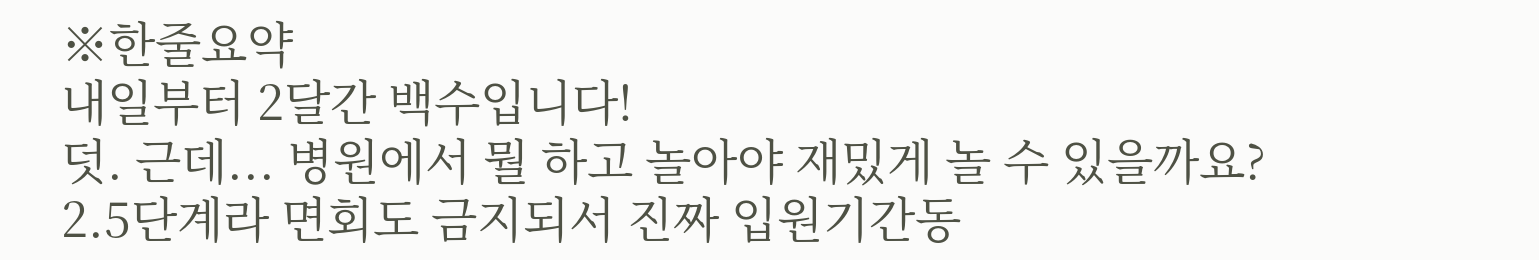※한줄요약
내일부터 2달간 백수입니다!
덧. 근데... 병원에서 뭘 하고 놀아야 재밌게 놀 수 있을까요? 2.5단계라 면회도 금지되서 진짜 입원기간동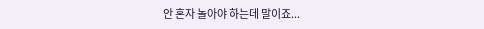안 혼자 놀아야 하는데 말이죠...